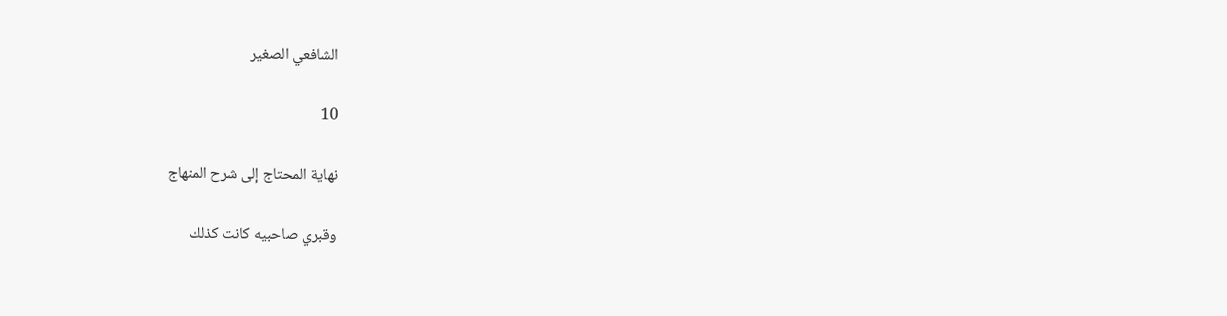الشافعي الصغير

10

نهاية المحتاج إلى شرح المنهاج

وقبري صاحبيه كانت كذلك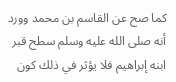كما صح عن القاسم بن محمد وورد أنه صلى الله عليه وسلم سطح قبر ابنه إبراهيم فلا يؤثر في ذلك كون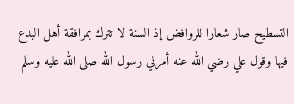التسطيح صار شعارا للروافض إذ السنة لا تترك بمرافقة أهل البدع فيها وقول علي رضي الله عنه أمرني رسول الله صلى الله عليه وسلم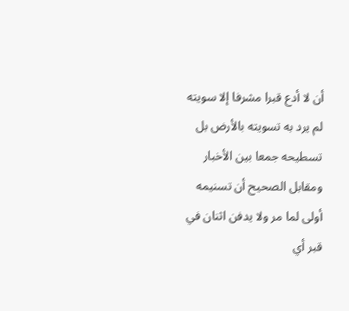أن لا أدع قبرا مشرفا إلا سويته لم يرد به تسويته بالأرض بل تسطيحه جمعا بين الأخبار ومقابل الصحيح أن تسنيمه أولى لما مر ولا يدفن اثنان في قبر أي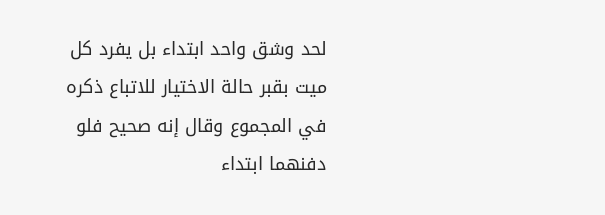لحد وشق واحد ابتداء بل يفرد كل ميت بقبر حالة الاختيار للاتباع ذكره في المجموع وقال إنه صحيح فلو دفنهما ابتداء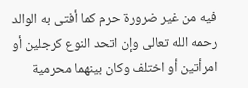فيه من غير ضرورة حرم كما أفتى به الوالد رحمه الله تعالى وإن اتحد النوع كرجلين أو امرأتين أو اختلف وكان بينهما محرمية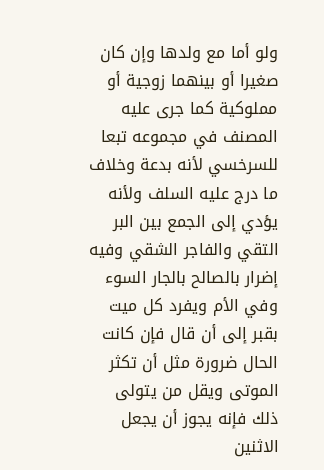ولو أما مع ولدها وإن كان صغيرا أو بينهما زوجية أو مملوكية كما جرى عليه المصنف في مجموعه تبعا للسرخسي لأنه بدعة وخلاف ما درج عليه السلف ولأنه يؤدي إلى الجمع بين البر التقي والفاجر الشقي وفيه إضرار بالصالح بالجار السوء وفي الأم ويفرد كل ميت بقبر إلى أن قال فإن كانت الحال ضرورة مثل أن تكثر الموتى ويقل من يتولى ذلك فإنه يجوز أن يجعل الاثنين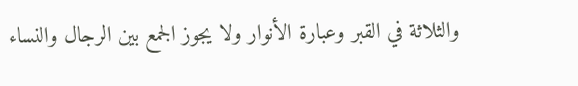والثلاثة في القبر وعبارة الأنوار ولا يجوز الجمع بين الرجال والنساء